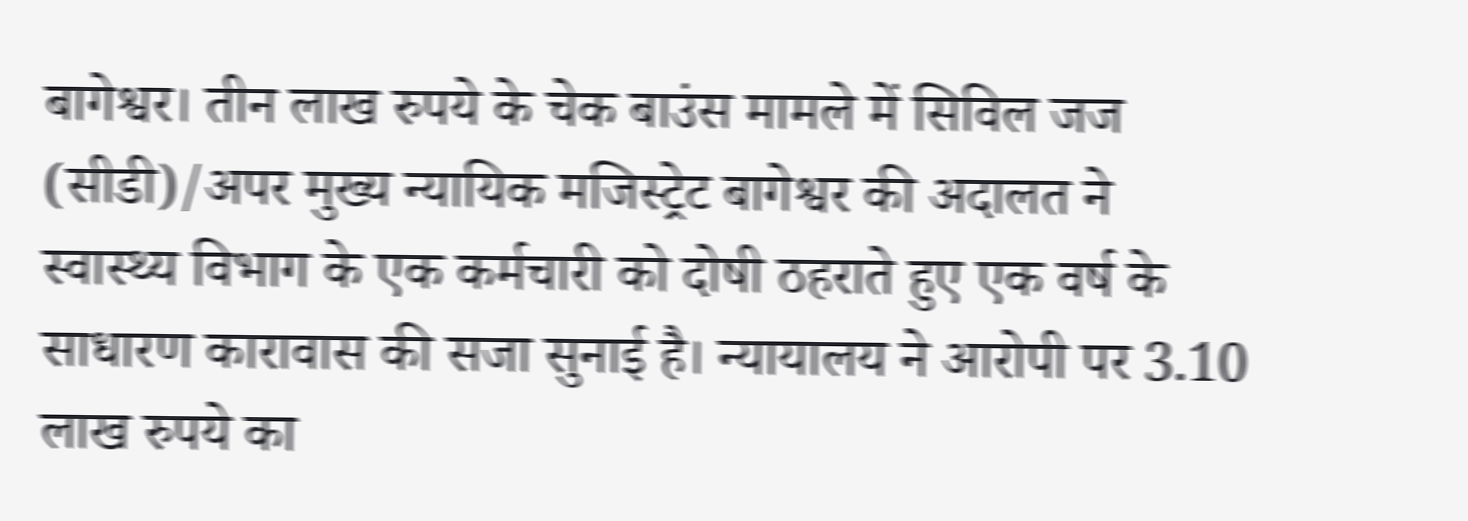बागेश्वर। तीन लाख रुपये के चेक बाउंस मामले में सिविल जज (सीडी)/अपर मुख्य न्यायिक मजिस्ट्रेट बागेश्वर की अदालत ने स्वास्थ्य विभाग के एक कर्मचारी को दोषी ठहराते हुए एक वर्ष के साधारण कारावास की सजा सुनाई है। न्यायालय ने आरोपी पर 3.10 लाख रुपये का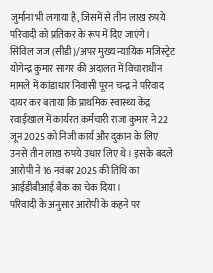जुर्माना भी लगाया है, जिसमें से तीन लाख रुपये परिवादी को प्रतिकर के रूप में दिए जाएंगे।
सिविल जज (सीडी)/अपर मुख्य न्यायिक मजिस्ट्रेट योगेन्द्र कुमार सागर की अदालत में विचाराधीन मामले में कांडाधार निवासी पूरन चन्द्र ने परिवाद दायर कर बताया कि प्राथमिक स्वास्थ्य केंद्र रवाईखाल में कार्यरत कर्मचारी राजा कुमार ने 22 जून 2025 को निजी कार्य और दुकान के लिए उनसे तीन लाख रुपये उधार लिए थे। इसके बदले आरोपी ने 16 नवंबर 2025 की तिथि का आईडीबीआई बैंक का चेक दिया।
परिवादी के अनुसार आरोपी के कहने पर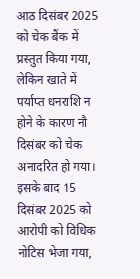आठ दिसंबर 2025 को चेक बैंक में प्रस्तुत किया गया, लेकिन खाते में पर्याप्त धनराशि न होने के कारण नौ दिसंबर को चेक अनादरित हो गया। इसके बाद 15 दिसंबर 2025 को आरोपी को विधिक नोटिस भेजा गया,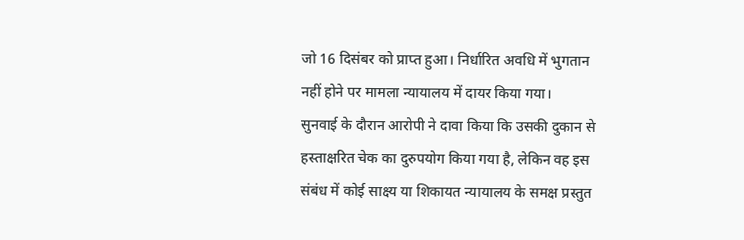जो 16 दिसंबर को प्राप्त हुआ। निर्धारित अवधि में भुगतान नहीं होने पर मामला न्यायालय में दायर किया गया।
सुनवाई के दौरान आरोपी ने दावा किया कि उसकी दुकान से हस्ताक्षरित चेक का दुरुपयोग किया गया है, लेकिन वह इस संबंध में कोई साक्ष्य या शिकायत न्यायालय के समक्ष प्रस्तुत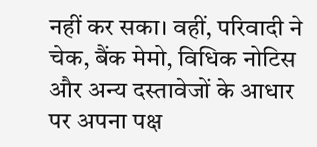नहीं कर सका। वहीं, परिवादी ने चेक, बैंक मेमो, विधिक नोटिस और अन्य दस्तावेजों के आधार पर अपना पक्ष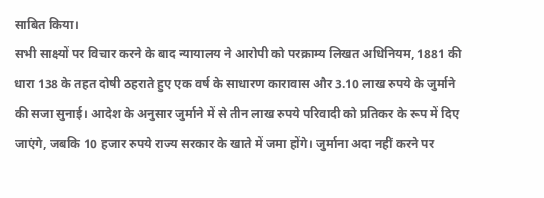साबित किया।
सभी साक्ष्यों पर विचार करने के बाद न्यायालय ने आरोपी को परक्राम्य लिखत अधिनियम, 1881 की धारा 138 के तहत दोषी ठहराते हुए एक वर्ष के साधारण कारावास और 3.10 लाख रुपये के जुर्माने की सजा सुनाई। आदेश के अनुसार जुर्माने में से तीन लाख रुपये परिवादी को प्रतिकर के रूप में दिए जाएंगे, जबकि 10 हजार रुपये राज्य सरकार के खाते में जमा होंगे। जुर्माना अदा नहीं करने पर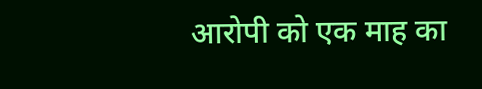आरोपी को एक माह का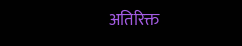अतिरिक्त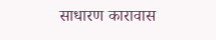साधारण कारावास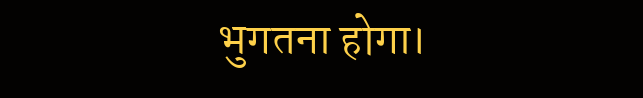भुगतना होगा।